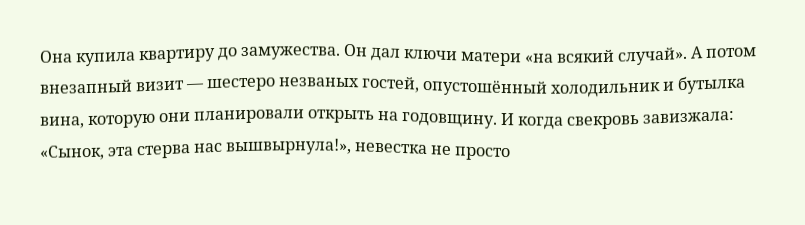Она купила квартиру до замужества. Он дал ключи матери «на всякий случай». А потом внезапный визит — шестеро незваных гостей, опустошённый холодильник и бутылка вина, которую они планировали открыть на годовщину. И когда свекровь завизжала: «Сынок, эта стерва нас вышвырнула!», невестка не просто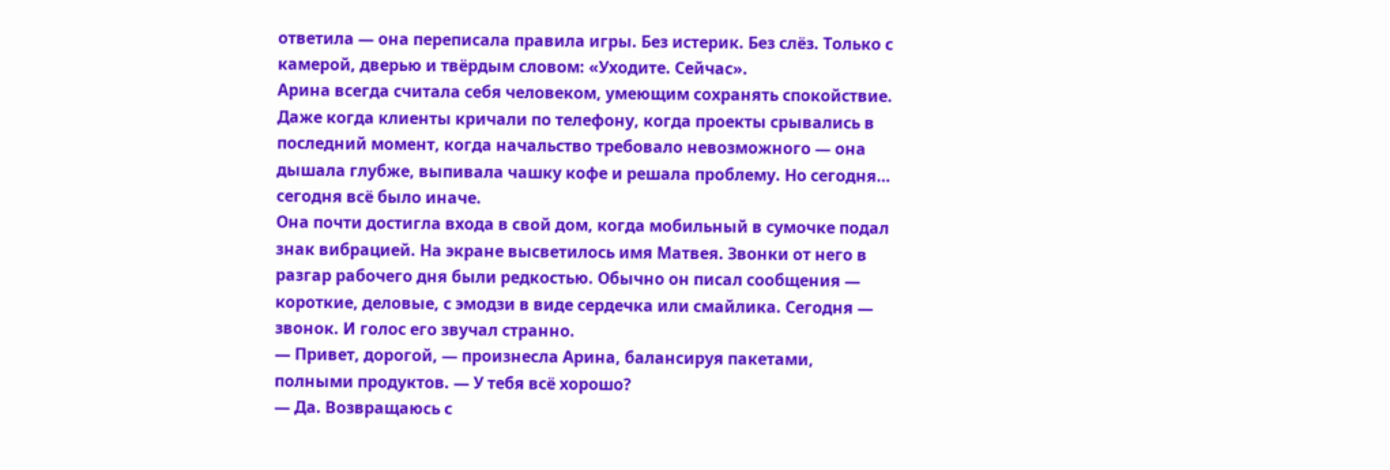ответила — она переписала правила игры. Без истерик. Без слёз. Только с камерой, дверью и твёрдым словом: «Уходите. Сейчас».
Арина всегда считала себя человеком, умеющим сохранять спокойствие. Даже когда клиенты кричали по телефону, когда проекты срывались в последний момент, когда начальство требовало невозможного — она дышала глубже, выпивала чашку кофе и решала проблему. Но сегодня… сегодня всё было иначе.
Она почти достигла входа в свой дом, когда мобильный в сумочке подал знак вибрацией. На экране высветилось имя Матвея. Звонки от него в разгар рабочего дня были редкостью. Обычно он писал сообщения — короткие, деловые, с эмодзи в виде сердечка или смайлика. Сегодня — звонок. И голос его звучал странно.
— Привет, дорогой, — произнесла Арина, балансируя пакетами, полными продуктов. — У тебя всё хорошо?
— Да. Возвращаюсь с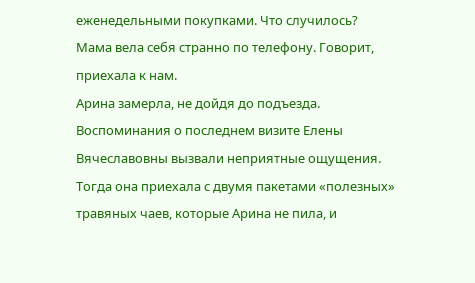еженедельными покупками. Что случилось? Мама вела себя странно по телефону. Говорит, приехала к нам.
Арина замерла, не дойдя до подъезда. Воспоминания о последнем визите Елены Вячеславовны вызвали неприятные ощущения. Тогда она приехала с двумя пакетами «полезных» травяных чаев, которые Арина не пила, и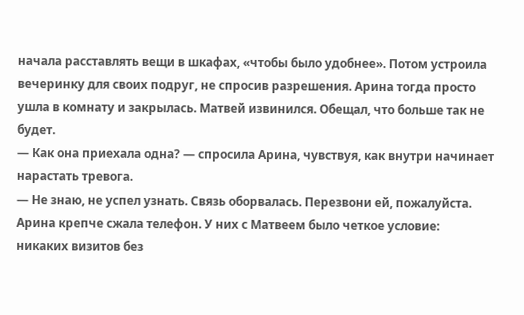начала расставлять вещи в шкафах, «чтобы было удобнее». Потом устроила вечеринку для своих подруг, не спросив разрешения. Арина тогда просто ушла в комнату и закрылась. Матвей извинился. Обещал, что больше так не будет.
— Как она приехала одна? — спросила Арина, чувствуя, как внутри начинает нарастать тревога.
— Не знаю, не успел узнать. Связь оборвалась. Перезвони ей, пожалуйста.
Арина крепче сжала телефон. У них с Матвеем было четкое условие: никаких визитов без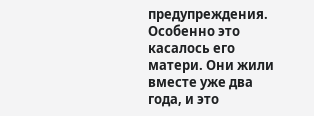предупреждения. Особенно это касалось его матери. Они жили вместе уже два года, и это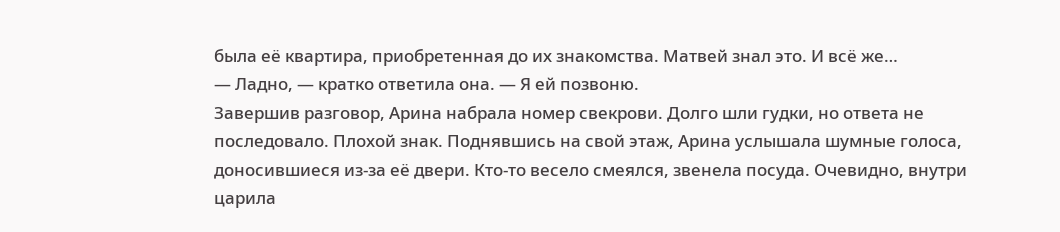была её квартира, приобретенная до их знакомства. Матвей знал это. И всё же…
— Ладно, — кратко ответила она. — Я ей позвоню.
Завершив разговор, Арина набрала номер свекрови. Долго шли гудки, но ответа не последовало. Плохой знак. Поднявшись на свой этаж, Арина услышала шумные голоса, доносившиеся из-за её двери. Кто-то весело смеялся, звенела посуда. Очевидно, внутри царила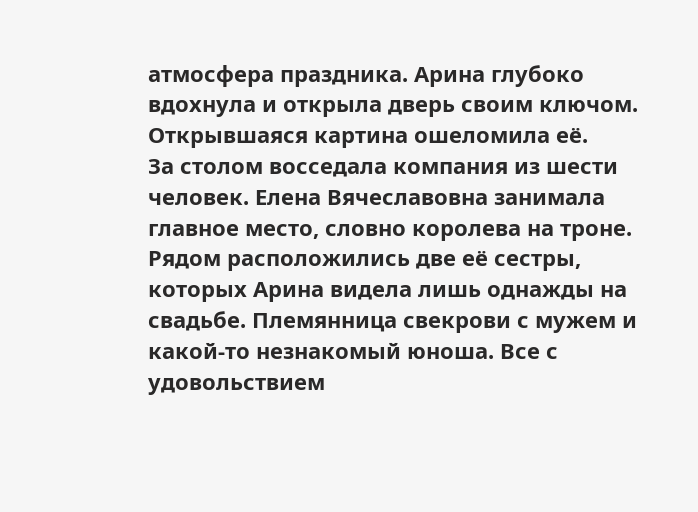атмосфера праздника. Арина глубоко вдохнула и открыла дверь своим ключом.
Открывшаяся картина ошеломила её.
За столом восседала компания из шести человек. Елена Вячеславовна занимала главное место, словно королева на троне. Рядом расположились две её сестры, которых Арина видела лишь однажды на свадьбе. Племянница свекрови с мужем и какой-то незнакомый юноша. Все с удовольствием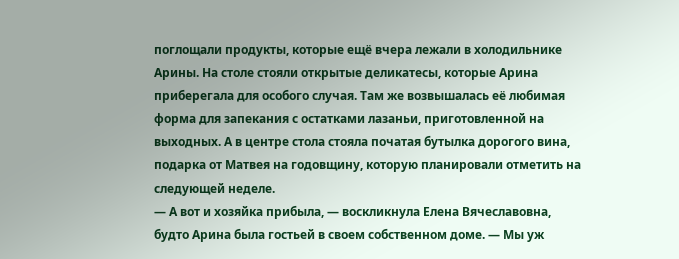поглощали продукты, которые ещё вчера лежали в холодильнике Арины. На столе стояли открытые деликатесы, которые Арина приберегала для особого случая. Там же возвышалась её любимая форма для запекания с остатками лазаньи, приготовленной на выходных. А в центре стола стояла початая бутылка дорогого вина, подарка от Матвея на годовщину, которую планировали отметить на следующей неделе.
— А вот и хозяйка прибыла, — воскликнула Елена Вячеславовна, будто Арина была гостьей в своем собственном доме. — Мы уж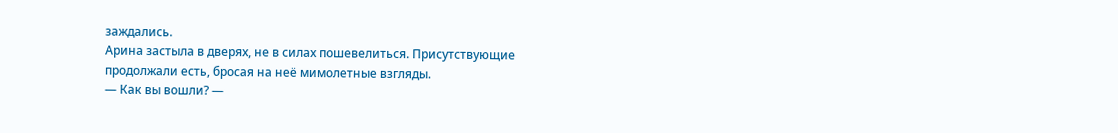заждались.
Арина застыла в дверях, не в силах пошевелиться. Присутствующие продолжали есть, бросая на неё мимолетные взгляды.
— Как вы вошли? —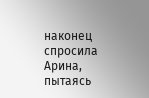наконец спросила Арина, пытаясь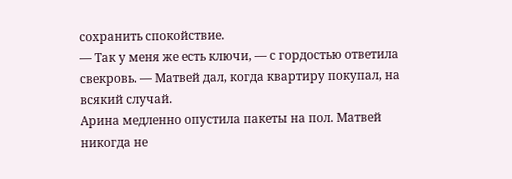сохранить спокойствие.
— Так у меня же есть ключи, — с гордостью ответила свекровь. — Матвей дал, когда квартиру покупал, на всякий случай.
Арина медленно опустила пакеты на пол. Матвей никогда не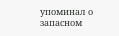упоминал о запасном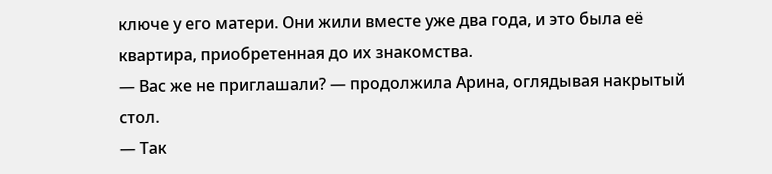ключе у его матери. Они жили вместе уже два года, и это была её квартира, приобретенная до их знакомства.
— Вас же не приглашали? — продолжила Арина, оглядывая накрытый стол.
— Так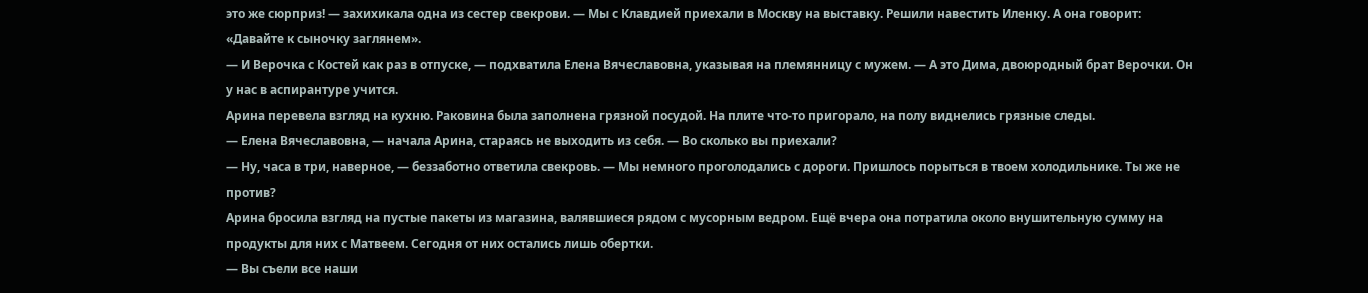это же сюрприз! — захихикала одна из сестер свекрови. — Мы с Клавдией приехали в Москву на выставку. Решили навестить Иленку. А она говорит: «Давайте к сыночку заглянем».
— И Верочка с Костей как раз в отпуске, — подхватила Елена Вячеславовна, указывая на племянницу с мужем. — А это Дима, двоюродный брат Верочки. Он у нас в аспирантуре учится.
Арина перевела взгляд на кухню. Раковина была заполнена грязной посудой. На плите что-то пригорало, на полу виднелись грязные следы.
— Елена Вячеславовна, — начала Арина, стараясь не выходить из себя. — Во сколько вы приехали?
— Ну, часа в три, наверное, — беззаботно ответила свекровь. — Мы немного проголодались с дороги. Пришлось порыться в твоем холодильнике. Ты же не против?
Арина бросила взгляд на пустые пакеты из магазина, валявшиеся рядом с мусорным ведром. Ещё вчера она потратила около внушительную сумму на продукты для них с Матвеем. Сегодня от них остались лишь обертки.
— Вы съели все наши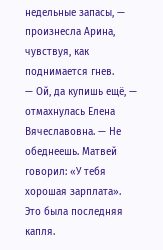недельные запасы, — произнесла Арина, чувствуя, как поднимается гнев.
— Ой, да купишь ещё, — отмахнулась Елена Вячеславовна. — Не обеднеешь. Матвей говорил: «У тебя хорошая зарплата».
Это была последняя капля.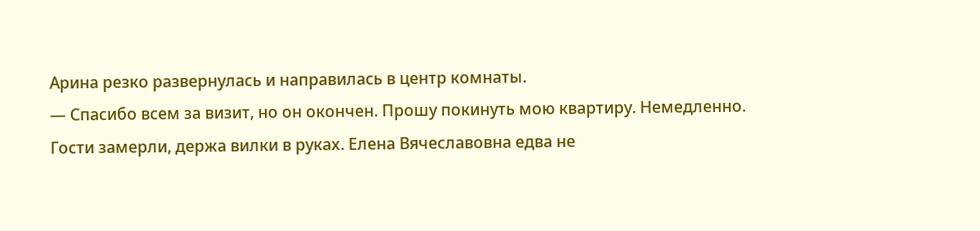Арина резко развернулась и направилась в центр комнаты.
— Спасибо всем за визит, но он окончен. Прошу покинуть мою квартиру. Немедленно.
Гости замерли, держа вилки в руках. Елена Вячеславовна едва не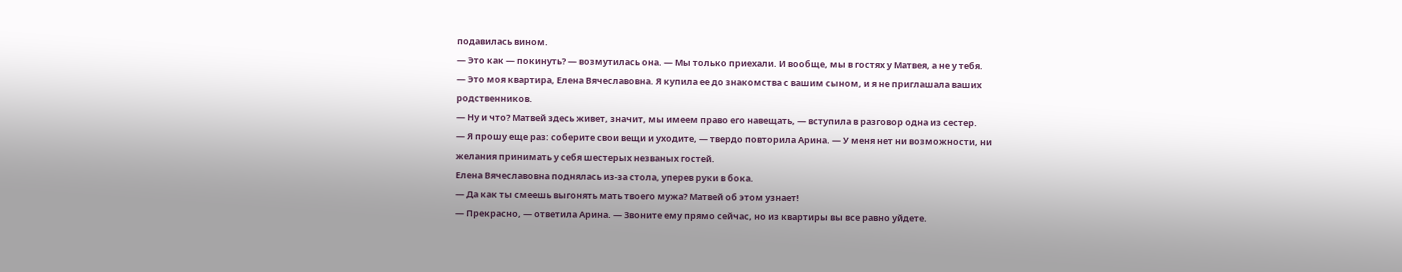подавилась вином.
— Это как — покинуть? — возмутилась она. — Мы только приехали. И вообще, мы в гостях у Матвея, а не у тебя.
— Это моя квартира, Елена Вячеславовна. Я купила ее до знакомства с вашим сыном, и я не приглашала ваших родственников.
— Ну и что? Матвей здесь живет, значит, мы имеем право его навещать, — вступила в разговор одна из сестер.
— Я прошу еще раз: соберите свои вещи и уходите, — твердо повторила Арина. — У меня нет ни возможности, ни желания принимать у себя шестерых незваных гостей.
Елена Вячеславовна поднялась из-за стола, уперев руки в бока.
— Да как ты смеешь выгонять мать твоего мужа? Матвей об этом узнает!
— Прекрасно, — ответила Арина. — Звоните ему прямо сейчас, но из квартиры вы все равно уйдете.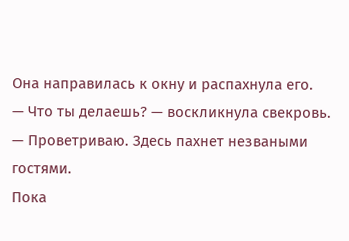Она направилась к окну и распахнула его.
— Что ты делаешь? — воскликнула свекровь.
— Проветриваю. Здесь пахнет незваными гостями.
Пока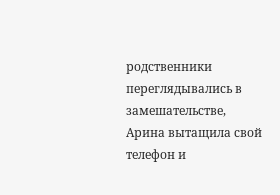родственники переглядывались в замешательстве, Арина вытащила свой телефон и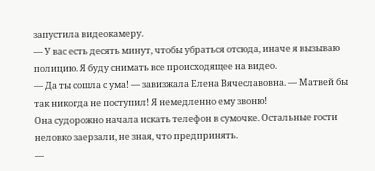запустила видеокамеру.
— У вас есть десять минут, чтобы убраться отсюда, иначе я вызываю полицию. Я буду снимать все происходящее на видео.
— Да ты сошла с ума! — завизжала Елена Вячеславовна. — Матвей бы так никогда не поступил! Я немедленно ему звоню!
Она судорожно начала искать телефон в сумочке. Остальные гости неловко заерзали, не зная, что предпринять.
—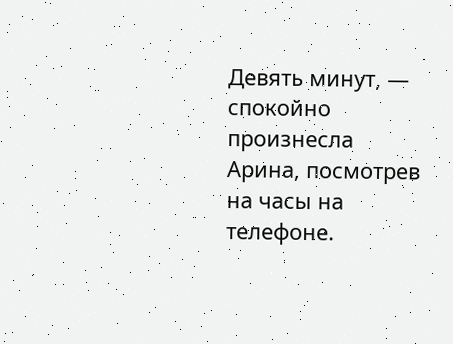Девять минут, — спокойно произнесла Арина, посмотрев на часы на телефоне.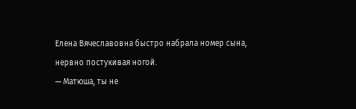Елена Вячеславовна быстро набрала номер сына, нервно постукивая ногой.
— Матюша, ты не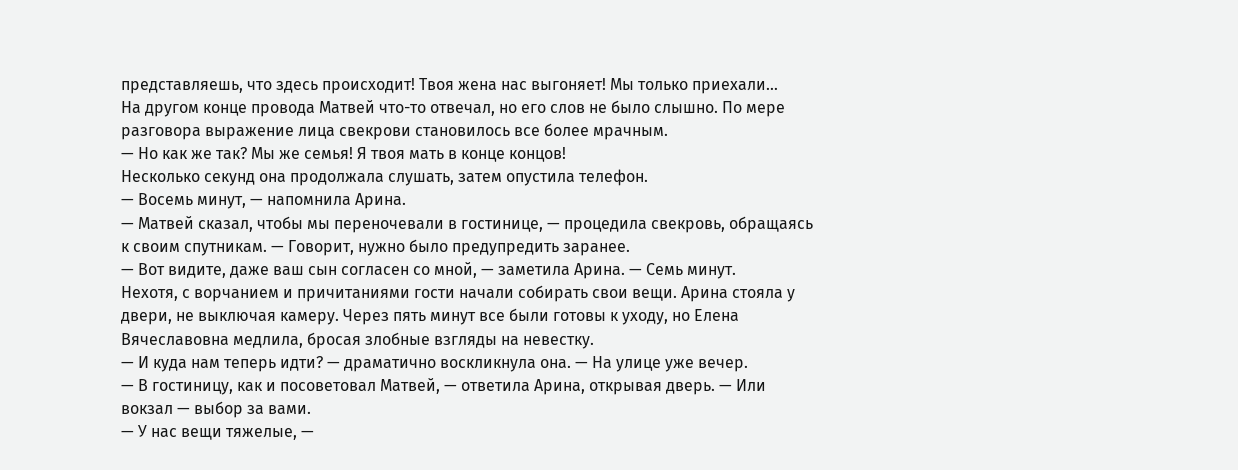представляешь, что здесь происходит! Твоя жена нас выгоняет! Мы только приехали…
На другом конце провода Матвей что-то отвечал, но его слов не было слышно. По мере разговора выражение лица свекрови становилось все более мрачным.
— Но как же так? Мы же семья! Я твоя мать в конце концов!
Несколько секунд она продолжала слушать, затем опустила телефон.
— Восемь минут, — напомнила Арина.
— Матвей сказал, чтобы мы переночевали в гостинице, — процедила свекровь, обращаясь к своим спутникам. — Говорит, нужно было предупредить заранее.
— Вот видите, даже ваш сын согласен со мной, — заметила Арина. — Семь минут.
Нехотя, с ворчанием и причитаниями гости начали собирать свои вещи. Арина стояла у двери, не выключая камеру. Через пять минут все были готовы к уходу, но Елена Вячеславовна медлила, бросая злобные взгляды на невестку.
— И куда нам теперь идти? — драматично воскликнула она. — На улице уже вечер.
— В гостиницу, как и посоветовал Матвей, — ответила Арина, открывая дверь. — Или вокзал — выбор за вами.
— У нас вещи тяжелые, —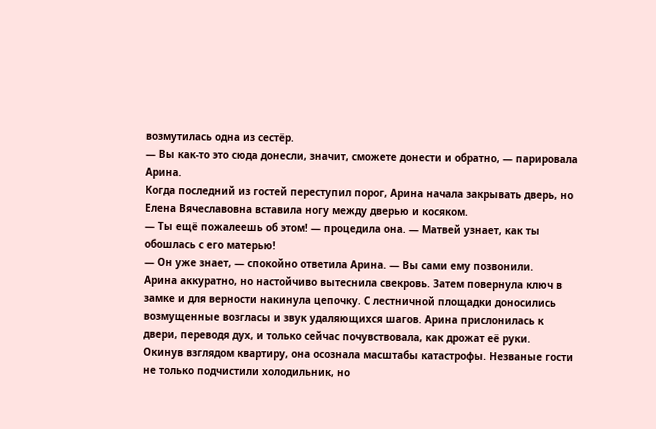возмутилась одна из сестёр.
— Вы как-то это сюда донесли, значит, сможете донести и обратно, — парировала Арина.
Когда последний из гостей переступил порог, Арина начала закрывать дверь, но Елена Вячеславовна вставила ногу между дверью и косяком.
— Ты ещё пожалеешь об этом! — процедила она. — Матвей узнает, как ты обошлась с его матерью!
— Он уже знает, — спокойно ответила Арина. — Вы сами ему позвонили.
Арина аккуратно, но настойчиво вытеснила свекровь. Затем повернула ключ в замке и для верности накинула цепочку. С лестничной площадки доносились возмущенные возгласы и звук удаляющихся шагов. Арина прислонилась к двери, переводя дух, и только сейчас почувствовала, как дрожат её руки.
Окинув взглядом квартиру, она осознала масштабы катастрофы. Незваные гости не только подчистили холодильник, но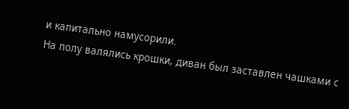и капитально намусорили.
На полу валялись крошки, диван был заставлен чашками с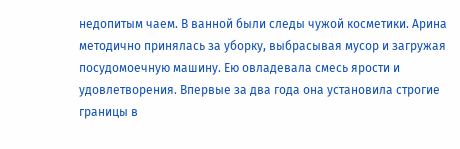недопитым чаем. В ванной были следы чужой косметики. Арина методично принялась за уборку, выбрасывая мусор и загружая посудомоечную машину. Ею овладевала смесь ярости и удовлетворения. Впервые за два года она установила строгие границы в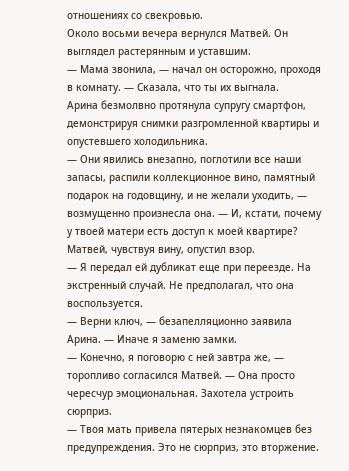отношениях со свекровью.
Около восьми вечера вернулся Матвей. Он выглядел растерянным и уставшим.
— Мама звонила, — начал он осторожно, проходя в комнату. — Сказала, что ты их выгнала.
Арина безмолвно протянула супругу смартфон, демонстрируя снимки разгромленной квартиры и опустевшего холодильника.
— Они явились внезапно, поглотили все наши запасы, распили коллекционное вино, памятный подарок на годовщину, и не желали уходить, — возмущенно произнесла она. — И, кстати, почему у твоей матери есть доступ к моей квартире?
Матвей, чувствуя вину, опустил взор.
— Я передал ей дубликат еще при переезде. На экстренный случай. Не предполагал, что она воспользуется.
— Верни ключ, — безапелляционно заявила Арина. — Иначе я заменю замки.
— Конечно, я поговорю с ней завтра же, — торопливо согласился Матвей. — Она просто чересчур эмоциональная. Захотела устроить сюрприз.
— Твоя мать привела пятерых незнакомцев без предупреждения. Это не сюрприз, это вторжение.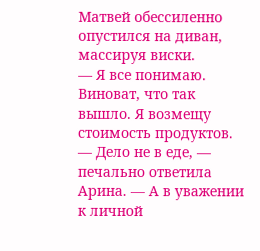Матвей обессиленно опустился на диван, массируя виски.
— Я все понимаю. Виноват, что так вышло. Я возмещу стоимость продуктов.
— Дело не в еде, — печально ответила Арина. — А в уважении к личной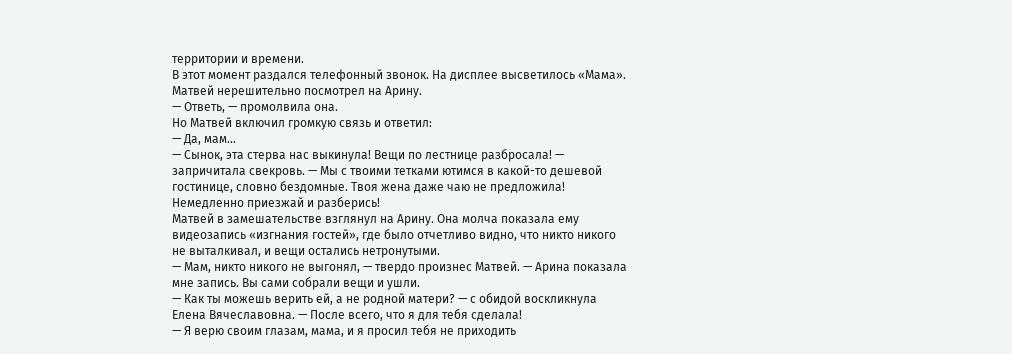территории и времени.
В этот момент раздался телефонный звонок. На дисплее высветилось «Мама». Матвей нерешительно посмотрел на Арину.
— Ответь, — промолвила она.
Но Матвей включил громкую связь и ответил:
— Да, мам…
— Сынок, эта стерва нас выкинула! Вещи по лестнице разбросала! — запричитала свекровь. — Мы с твоими тетками ютимся в какой-то дешевой гостинице, словно бездомные. Твоя жена даже чаю не предложила! Немедленно приезжай и разберись!
Матвей в замешательстве взглянул на Арину. Она молча показала ему видеозапись «изгнания гостей», где было отчетливо видно, что никто никого не выталкивал, и вещи остались нетронутыми.
— Мам, никто никого не выгонял, — твердо произнес Матвей. — Арина показала мне запись. Вы сами собрали вещи и ушли.
— Как ты можешь верить ей, а не родной матери? — с обидой воскликнула Елена Вячеславовна. — После всего, что я для тебя сделала!
— Я верю своим глазам, мама, и я просил тебя не приходить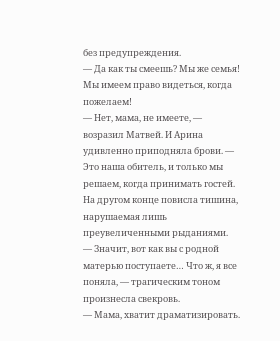без предупреждения.
— Да как ты смеешь? Мы же семья! Мы имеем право видеться, когда пожелаем!
— Нет, мама, не имеете, — возразил Матвей. И Арина удивленно приподняла брови. — Это наша обитель, и только мы решаем, когда принимать гостей.
На другом конце повисла тишина, нарушаемая лишь преувеличенными рыданиями.
— Значит, вот как вы с родной матерью поступаете… Что ж, я все поняла, — трагическим тоном произнесла свекровь.
— Мама, хватит драматизировать.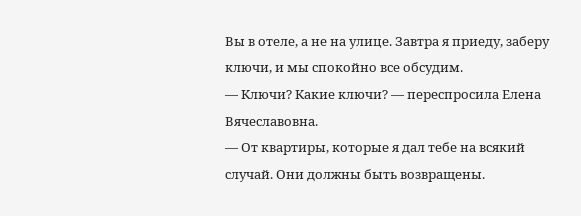Вы в отеле, а не на улице. Завтра я приеду, заберу ключи, и мы спокойно все обсудим.
— Ключи? Какие ключи? — переспросила Елена Вячеславовна.
— От квартиры, которые я дал тебе на всякий случай. Они должны быть возвращены.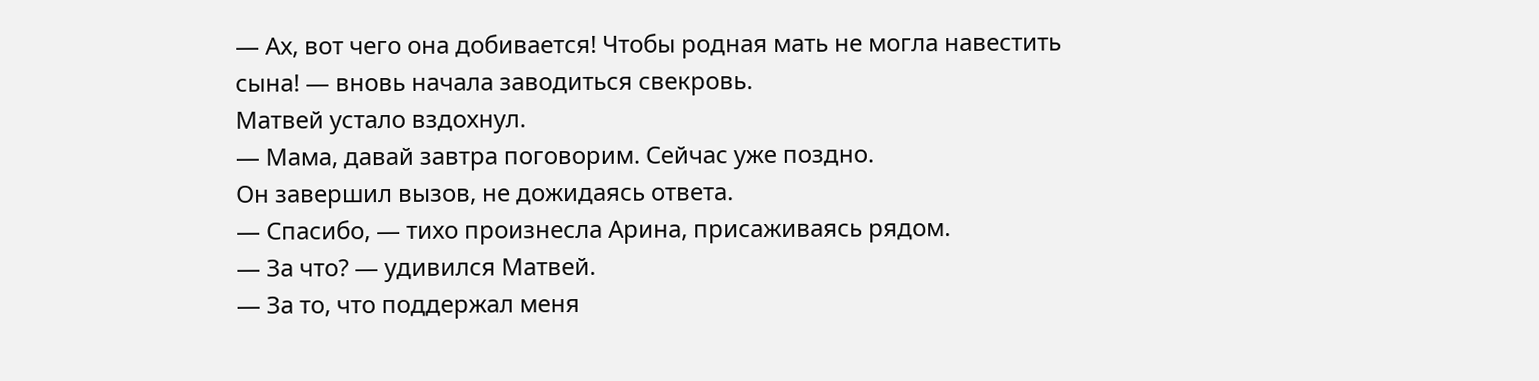— Ах, вот чего она добивается! Чтобы родная мать не могла навестить сына! — вновь начала заводиться свекровь.
Матвей устало вздохнул.
— Мама, давай завтра поговорим. Сейчас уже поздно.
Он завершил вызов, не дожидаясь ответа.
— Спасибо, — тихо произнесла Арина, присаживаясь рядом.
— За что? — удивился Матвей.
— За то, что поддержал меня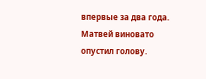впервые за два года.
Матвей виновато опустил голову.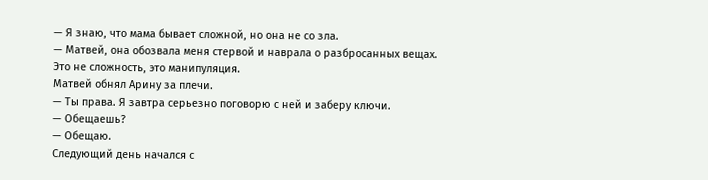— Я знаю, что мама бывает сложной, но она не со зла.
— Матвей, она обозвала меня стервой и наврала о разбросанных вещах. Это не сложность, это манипуляция.
Матвей обнял Арину за плечи.
— Ты права. Я завтра серьезно поговорю с ней и заберу ключи.
— Обещаешь?
— Обещаю.
Следующий день начался с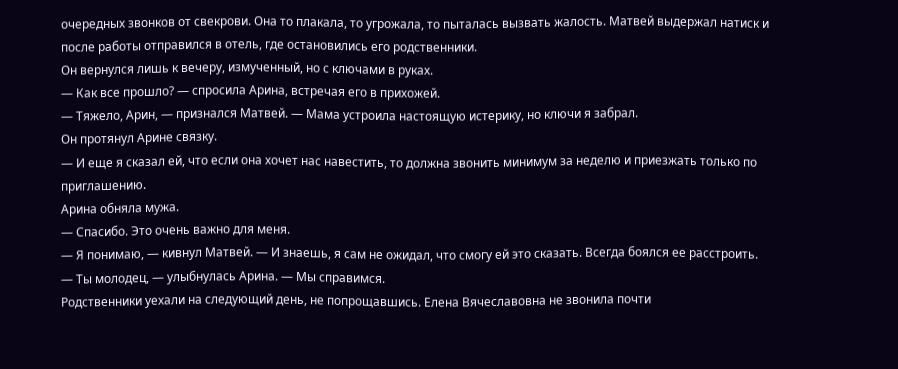очередных звонков от свекрови. Она то плакала, то угрожала, то пыталась вызвать жалость. Матвей выдержал натиск и после работы отправился в отель, где остановились его родственники.
Он вернулся лишь к вечеру, измученный, но с ключами в руках.
— Как все прошло? — спросила Арина, встречая его в прихожей.
— Тяжело, Арин, — признался Матвей. — Мама устроила настоящую истерику, но ключи я забрал.
Он протянул Арине связку.
— И еще я сказал ей, что если она хочет нас навестить, то должна звонить минимум за неделю и приезжать только по приглашению.
Арина обняла мужа.
— Спасибо. Это очень важно для меня.
— Я понимаю, — кивнул Матвей. — И знаешь, я сам не ожидал, что смогу ей это сказать. Всегда боялся ее расстроить.
— Ты молодец, — улыбнулась Арина. — Мы справимся.
Родственники уехали на следующий день, не попрощавшись. Елена Вячеславовна не звонила почти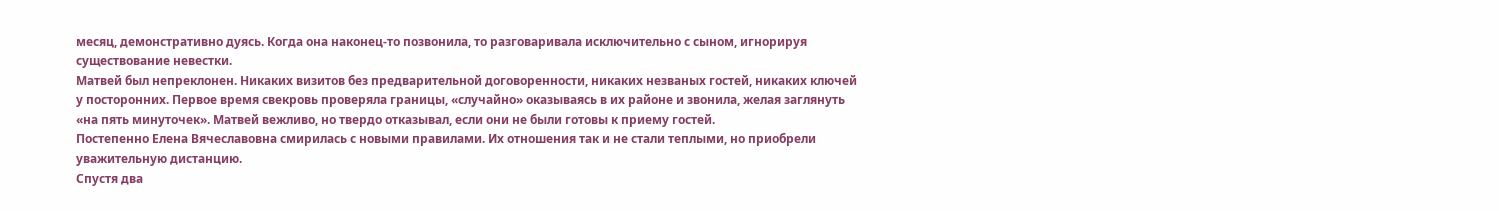месяц, демонстративно дуясь. Когда она наконец-то позвонила, то разговаривала исключительно с сыном, игнорируя существование невестки.
Матвей был непреклонен. Никаких визитов без предварительной договоренности, никаких незваных гостей, никаких ключей у посторонних. Первое время свекровь проверяла границы, «случайно» оказываясь в их районе и звонила, желая заглянуть «на пять минуточек». Матвей вежливо, но твердо отказывал, если они не были готовы к приему гостей.
Постепенно Елена Вячеславовна смирилась с новыми правилами. Их отношения так и не стали теплыми, но приобрели уважительную дистанцию.
Спустя два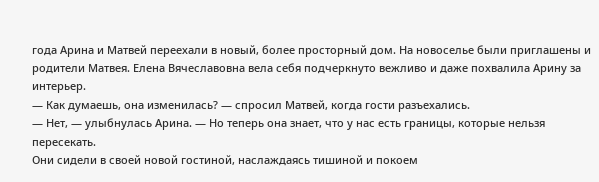года Арина и Матвей переехали в новый, более просторный дом. На новоселье были приглашены и родители Матвея. Елена Вячеславовна вела себя подчеркнуто вежливо и даже похвалила Арину за интерьер.
— Как думаешь, она изменилась? — спросил Матвей, когда гости разъехались.
— Нет, — улыбнулась Арина. — Но теперь она знает, что у нас есть границы, которые нельзя пересекать.
Они сидели в своей новой гостиной, наслаждаясь тишиной и покоем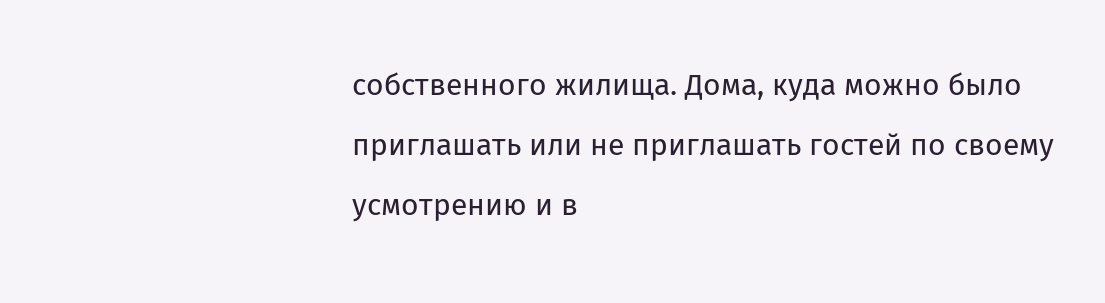собственного жилища. Дома, куда можно было приглашать или не приглашать гостей по своему усмотрению и в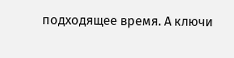подходящее время. А ключи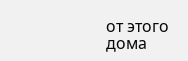от этого дома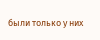были только у них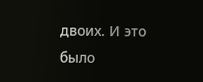двоих. И это было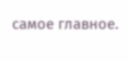самое главное.